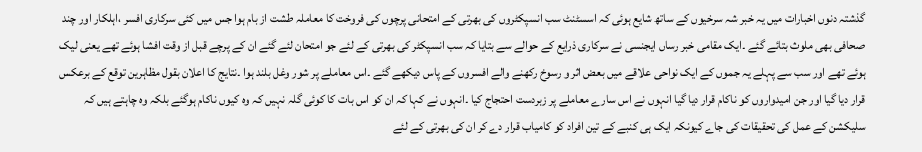گذشتہ دنوں اخبارات میں یہ خبر شہ سرخیوں کے ساتھ شایع ہوئی کہ اسسٹنٹ سب انسپکٹروں کی بھرتی کے امتحانی پرچوں کی فروخت کا معاملہ طشت از بام ہوا جس میں کئی سرکاری افسر ،اہلکار اور چند صحافی بھی ملوث بتائے گئے ۔ایک مقامی خبر رساں ایجنسی نے سرکاری ذرایع کے حوالے سے بتایا کہ سب انسپکٹر کی بھرتی کے لئے جو امتحان لئے گئے ان کے پرچے قبل از وقت افشا ہوئے تھے یعنی لیک ہوئے تھے اور سب سے پہلے یہ جموں کے ایک نواحی علاقے میں بعض اثر و رسوخ رکھنے والے افسروں کے پاس دیکھے گئے ۔اس معاملے پر شور وغل بلند ہوا ۔نتایج کا اعلان بقول مظاہرین توقع کے برعکس قرار دیا گیا اور جن امیدواروں کو ناکام قرار دیا گیا انہوں نے اس سارے معاملے پر زبردست احتجاج کیا ۔انہوں نے کہا کہ ان کو اس بات کا کوئی گلہ نہیں کہ وہ کیوں ناکام ہوگئے بلکہ وہ چاہتے ہیں کہ سلیکشن کے عمل کی تحقیقات کی جاے کیونکہ ایک ہی کنبے کے تین افراد کو کامیاب قرار دے کر ان کی بھرتی کے لئے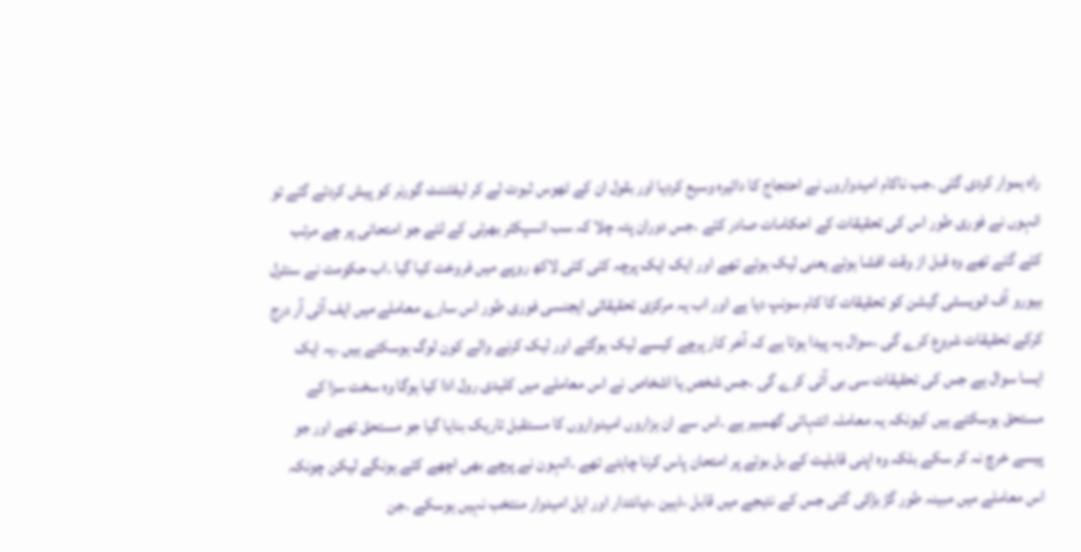راہ ہموار کردی گئی ۔جب ناکام امیدواروں نے احتجاج کا دائیرہ وسیع کردیا اور بقول ان کے ٹھوس ثبوت لے کر لیفٹننٹ گورنر کو پیش کردئے گئے تو انہوں نے فوری طور اس کی تحقیقات کے احکامات صادر کئے ۔جس دوران پتہ چلا کہ سب انسپکٹر بھرتی کے لئے جو امتحانی پر چے مرتب کئے گئے تھے وہ قبل از وقت افشا ہوئے یعنی لیک ہوئے تھے اور ایک ایک پرچہ کئی کئی لاکھ روپے میں فروخت کیا گیا ۔اب حکومت نے سنٹرل بیورو آف انویسٹی گیشن کو تحقیقات کا کام سونپ دیا ہے اور اب یہ مرکزی تحقیقاتی ایجنسی فوری طور اس سارے معاملے میں ایف آئی آر درج کرکے تحقیقات شروع کرے گی ۔سوال یہ پیدا ہوتا ہے کہ آخر کار پرچے کیسے لیک ہوگئے اور لیک کرنے والے کون لوگ ہوسکتے ہیں ۔یہ ایک ایسا سوال ہے جس کی تحقیقات سی بی آئی کرے گی ۔جس شخص یا اشخاص نے اس معاملے میں کلیدی رول ادا کیا ہوگا وہ سخت سزا کے مستحق ہوسکتے ہیں کیونکہ یہ معاملہ انتہائی گھمبیر ہے ۔اس سے ان ہزاروں امیدواروں کا مستقبل تاریک بنایا گیا جو مستحق تھے اور جو پیسے خرچ نہ کر سکے بلکہ وہ اپنی قابلیت کے بل بوتے پر امتحان پاس کرنا چاہتے تھے ۔انہون نے پرچے بھی اچھے کئے ہونگے لیکن چونکہ اس معاملے میں مبینہ طور گڑ بڑکی گئی جس کے نتیجے میں قابل ،ذہین ،دیانتدار اور اہل امیدوار منتخب نہیں ہوسکے ۔جن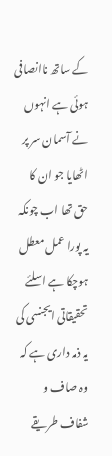کے ساتھ ناانصافی ہوئی ہے انہوں نے آسمان سر پر اٹھایا جو ان کا حق تھا اب چونکہ یہ پورا عمل معطل ہوچکا ہے اسلئے تحقیقاتی ایجنسی کی یہ ذمہ داری ہے کہ وہ صاف و شفاف طریقے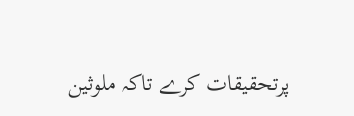پرتحقیقات کرے تاکہ ملوثین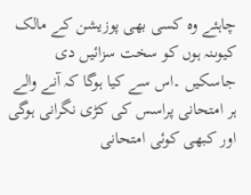چاہئے وہ کسی بھی پوزیشن کے مالک کیوںنہ ہوں کو سخت سزائیں دی جاسکیں ۔اس سے کیا ہوگا کہ آنے والے ہر امتحانی پراسس کی کڑی نگرانی ہوگی اور کبھی کوئی امتحانی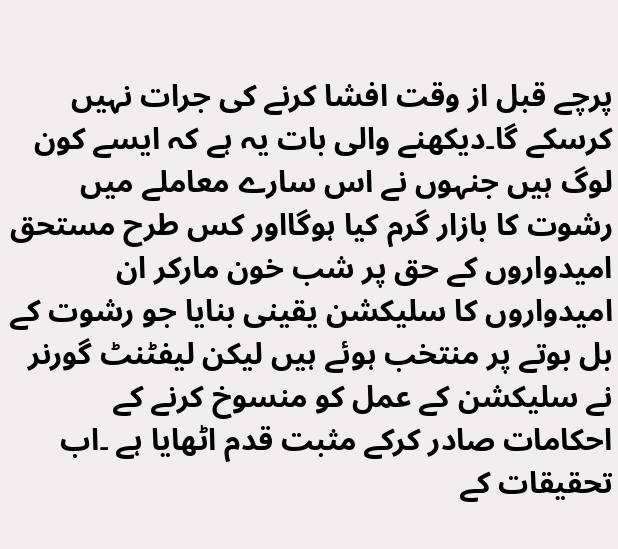پرچے قبل از وقت افشا کرنے کی جرات نہیں کرسکے گا۔دیکھنے والی بات یہ ہے کہ ایسے کون لوگ ہیں جنہوں نے اس سارے معاملے میں رشوت کا بازار گرم کیا ہوگااور کس طرح مستحق امیدواروں کے حق پر شب خون مارکر ان امیدواروں کا سلیکشن یقینی بنایا جو رشوت کے بل بوتے پر منتخب ہوئے ہیں لیکن لیفٹنٹ گورنر نے سلیکشن کے عمل کو منسوخ کرنے کے احکامات صادر کرکے مثبت قدم اٹھایا ہے ۔اب تحقیقات کے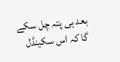بعد ہی پتہ چل سکے گا کہ اس سکینڈل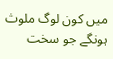میں کون لوگ ملوث ہونگے جو سخت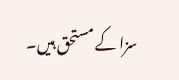سزا کے مستحق ہیں۔